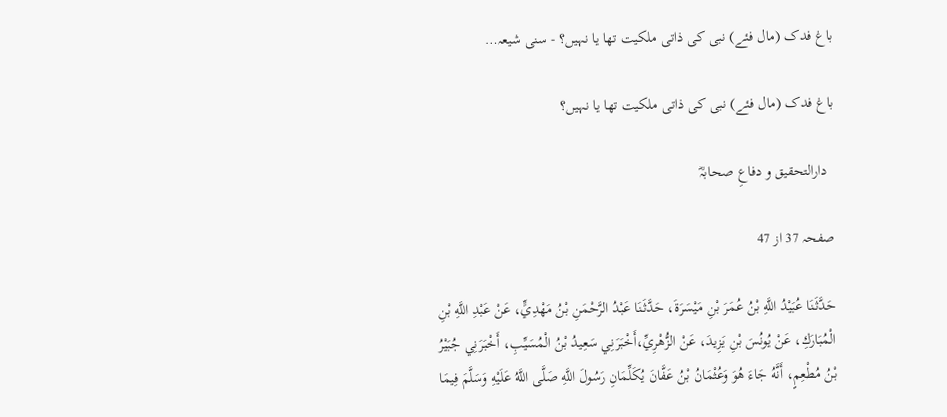باغ فدک (مال فئے) نبی کی ذاتی ملکیت تھا یا نہیں؟ - سنی شیعہ…

باغ فدک (مال فئے) نبی کی ذاتی ملکیت تھا یا نہیں؟

  دارالتحقیق و دفاعِ صحابہؓ

صفحہ 37 از 47

حَدَّثَنَا عُبَيْدُ اللَّهِ بْنُ عُمَرَ بْنِ مَيْسَرَةَ، ‌‌‌‌‌حَدَّثَنَا عَبْدُ الرَّحْمَنِ بْنُ مَهْدِيٍّ، ‌‌‌‌‌عَنْ عَبْدِ اللَّهِ بْنِ الْمُبَارَكِ، ‌‌‌‌‌عَنْ يُونُسَ بْنِ يَزِيدَ، ‌‌‌‌‌عَنْ الزُّهْرِيِّ،‌‌‌أَخْبَرَنِي سَعِيدُ بْنُ الْمُسَيِّبِ، ‌‌‌‌‌أَخْبَرَنِي جُبَيْرُ بْنُ مُطْعِمٍ، ‌‌‌‌‌أَنَّهُ جَاءَ هُوَ وَعُثْمَانُ بْنُ عَفَّانَ يُكَلِّمَانِ رَسُولَ اللَّهِ صَلَّى اللَّهُ عَلَيْهِ وَسَلَّمَ فِيمَا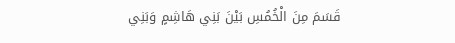قَسَمَ مِنَ الْخُمُسِ بَيْنَ بَنِي هَاشِمٍ وَبَنِي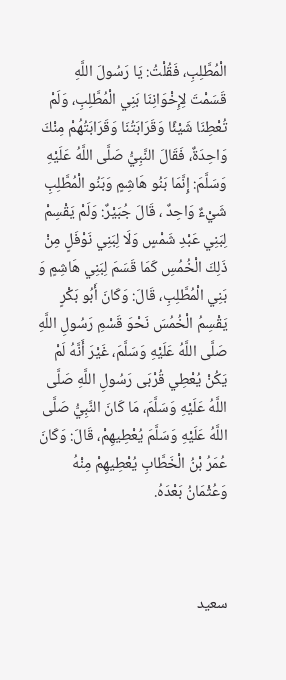الْمُطَّلِبِ، ‌‌‌‌‌فَقُلْتُ: يَا رَسُولَ اللَّهِ قَسَمْتَ لِإِخْوَانِنَا بَنِي الْمُطَّلِبِ، ‌‌‌‌‌وَلَمْ تُعْطِنَا شَيْئًا وَقَرَابَتُنَا وَقَرَابَتُهُمْ مِنْكَ وَاحِدَةٌ، ‌‌‌‌‌فَقَالَ النَّبِيُّ صَلَّى اللَّهُ عَلَيْهِ وَسَلَّمَ: إِنَّمَا بَنُو هَاشِمٍ وَبَنُو الْمُطَّلِبِ شَيْءٌ وَاحِدٌ ، ‌‌‌‌‌قَالَ جُبَيْرٌ: وَلَمْ يَقْسِمْ لِبَنِي عَبْدِ شَمْسٍ وَلَا لِبَنِي نَوْفَلٍ مِنْ ذَلِكَ الْخُمُسِ كَمَا قَسَمَ لِبَنِي هَاشِمٍ وَ بَنِي الْمُطَّلِبِ، ‌‌‌‌‌قَالَ: وَكَانَ أَبُو بَكْرٍ يَقْسِمُ الْخُمُسَ نَحْوَ قَسْمِ رَسُولِ اللَّهِ صَلَّى اللَّهُ عَلَيْهِ وَسَلَّمَ، ‌‌‌‌‌غَيْرَ أَنَّهُ لَمْ يَكُنْ يُعْطِي قُرْبَى رَسُولِ اللَّهِ صَلَّى اللَّهُ عَلَيْهِ وَسَلَّمَ، ‌‌‌‌‌مَا كَانَ النَّبِيُّ صَلَّى اللَّهُ عَلَيْهِ وَسَلَّمَ يُعْطِيهِمْ، ‌‌‌‌‌قَالَ: وَكَانَ عُمَرُ بْنُ الْخَطَّابِ يُعْطِيهِمْ مِنْهُ وَعُثْمَانُ بَعْدَهُ.



سعید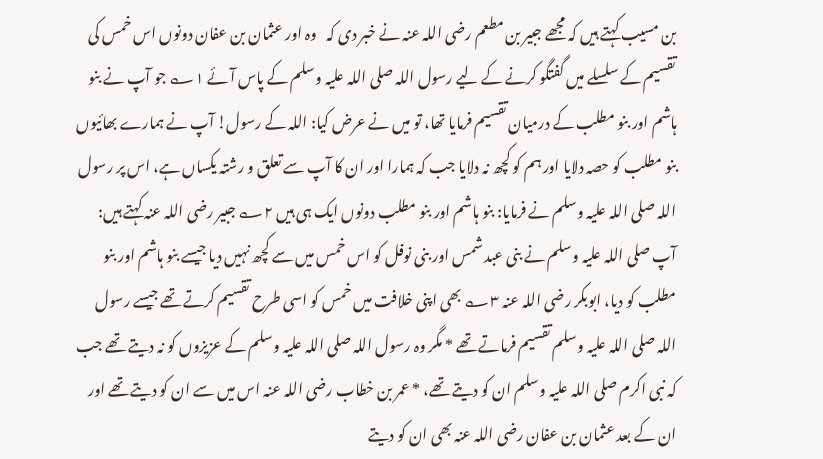بن مسیب کہتے ہیں کہ مجھے جبیر بن مطعم رضی اللہ عنہ نے خبر دی کہ   وہ اور عثمان بن عفان دونوں اس خمس کی تقسیم کے سلسلے میں گفتگو کرنے کے لیے رسول اللہ صلی اللہ علیہ وسلم کے پاس آئے ۱؎ جو آپ نے بنو ہاشم اور بنو مطلب کے درمیان تقسیم فرمایا تھا، تو میں نے عرض کیا: اللہ کے رسول! آپ نے ہمارے بھائیوں بنو مطلب کو حصہ دلایا اور ہم کو کچھ نہ دلایا جب کہ ہمارا اور ان کا آپ سے تعلق و رشتہ یکساں ہے، اس پر رسول اللہ صلی اللہ علیہ وسلم نے فرمایا: بنو ہاشم اور بنو مطلب دونوں ایک ہی ہیں ۲؎ جبیر رضی اللہ عنہ کہتے ہیں: آپ صلی اللہ علیہ وسلم نے بنی عبد شمس اور بنی نوفل کو اس خمس میں سے کچھ نہیں دیا جیسے بنو ہاشم اور بنو مطلب کو دیا، ابوبکر رضی اللہ عنہ ۳؎ بھی اپنی خلافت میں خمس کو اسی طرح تقسیم کرتے تھے جیسے رسول اللہ صلی اللہ علیہ وسلم تقسیم فرماتے تھے * مگر وہ رسول اللہ صلی اللہ علیہ وسلم کے عزیزوں کو نہ دیتے تھے جب کہ نبی اکرم صلی اللہ علیہ وسلم ان کو دیتے تھے، * عمر بن خطاب رضی اللہ عنہ اس میں سے ان کو دیتے تھے اور ان کے بعد عثمان بن عفان رضی اللہ عنہ بھی ان کو دیتے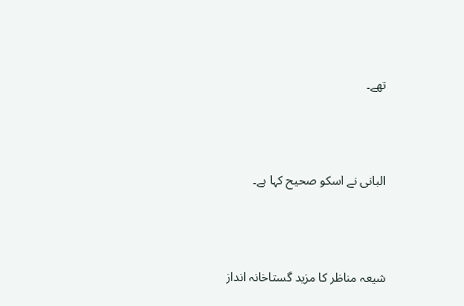تھے۔



البانی نے اسکو صحیح کہا ہے۔



شیعہ مناظر کا مزید گستاخانہ انداز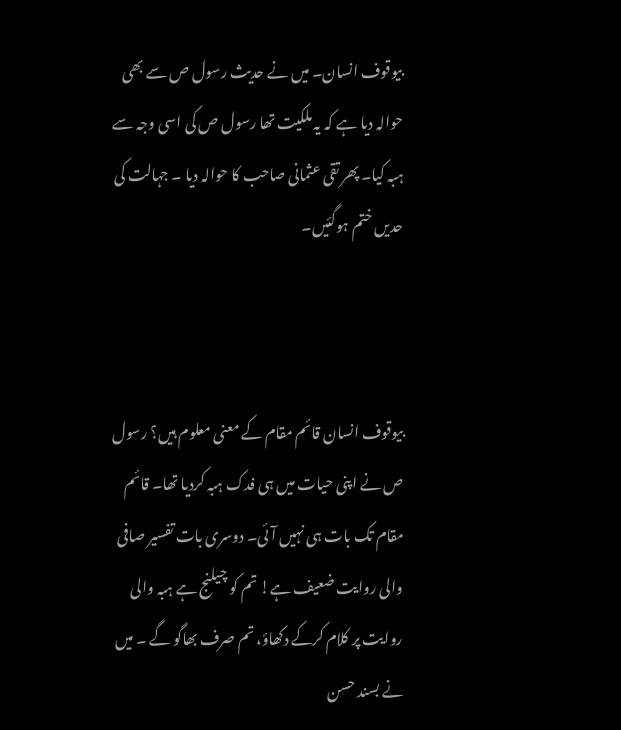بیوقوف انسان۔ میں نے حدیث رسول ص سے بھی حوالہ دیا ہے کہ یہ ملکیت تھا رسول ص کی اسی وجہ سے ہبہ کیا۔ پھر تقی عثمانی صاحب کا حوالہ دیا ۔ جہالت کی حدیں ختم ہوگئیں۔



بیوقوف انسان قائم مقام کے معنی معلوم ہیں؟ رسول ص نے اپنی حیات میں ہی فدک ہبہ کردیا تھا۔ قائم مقام تک بات ہی نہیں آئی۔ دوسری بات تفسیر صافی والی روایت ضعیف ہے! تم کو چیلنج ہے ہبہ والی روایت پر کلام کرکے دکھاؤ، تم صرف بھاگو گے ۔ میں نے بسند حسن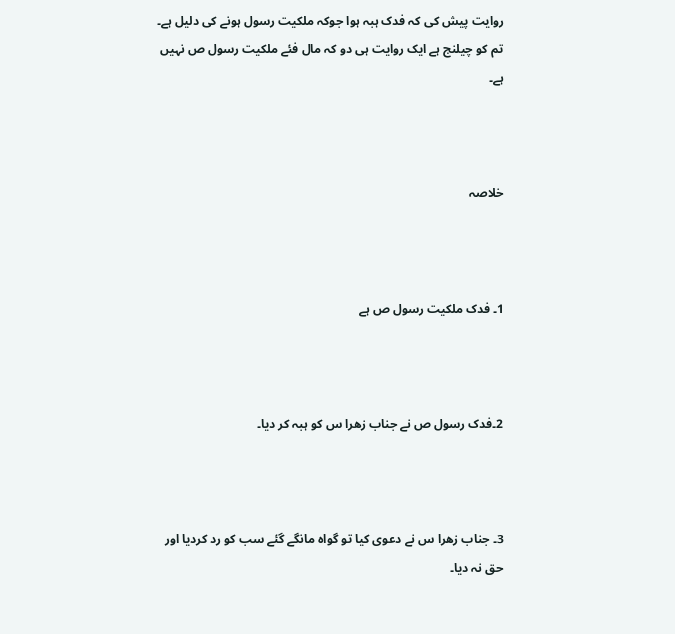روایت پیش کی کہ فدک ہبہ ہوا جوکہ ملکیت رسول ہونے کی دلیل ہے۔ تم کو چیلنج ہے ایک روایت ہی دو کہ مال فئے ملکیت رسول ص نہیں ہے۔



خلاصہ



1۔ فدک ملکیت رسول ص ہے



2۔فدک رسول ص نے جناب زھرا س کو ہبہ کر دیا۔



3۔ جناب زھرا س نے دعوی کیا تو گواہ مانگے گئے سب کو رد کردیا اور حق نہ دیا۔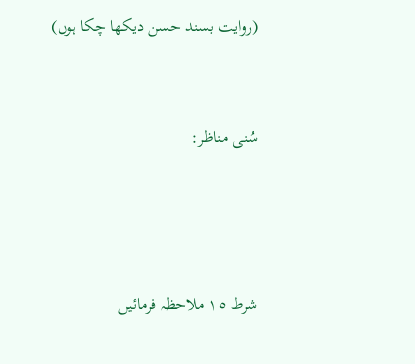(روایت بسند حسن دیکھا چکا ہوں)



سُنی مناظر:





شرط ١٥ ملاحظہ فرمائیں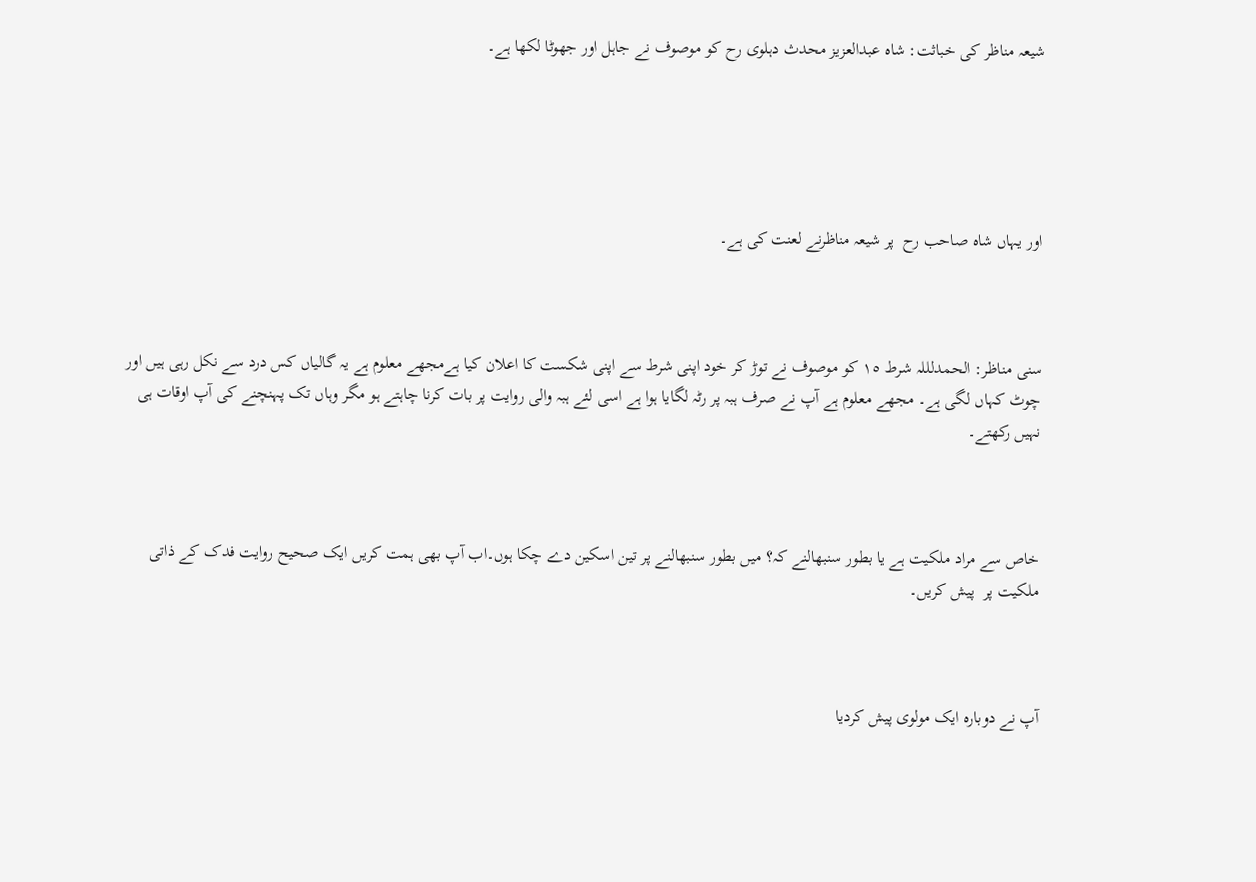شیعہ مناظر کی خباثت: شاہ عبدالعزیز محدث دہلوی رح کو موصوف نے جاہل اور جھوٹا لکھا ہے۔





اور یہاں شاہ صاحب رح  پر شیعہ مناظرنے لعنت کی ہے۔



سنی مناظر: الحمدلللہ شرط ١٥ کو موصوف نے توڑ کر خود اپنی شرط سے اپنی شکست کا اعلان کیا ہےمجھے معلوم ہے یہ گالیاں کس درد سے نکل رہی ہیں اور چوٹ کہاں لگی ہے۔ مجھے معلوم ہے آپ نے صرف ہبہ پر رٹہ لگایا ہوا ہے اسی لئے ہبہ والی روایت پر بات کرنا چاہتے ہو مگر وہاں تک پہنچنے کی آپ اوقات ہی نہیں رکھتے۔



خاص سے مراد ملکیت ہے یا بطور سنبھالنے کہ؟ میں بطور سنبھالنے پر تین اسکین دے چکا ہوں۔اب آپ بھی ہمت کریں ایک صحیح روایت فدک کے ذاتی ملکیت پر  پیش کریں۔



آپ نے دوبارہ ایک مولوی پیش کردیا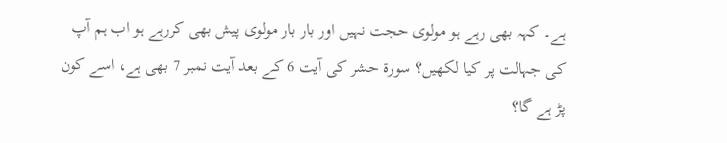ہے۔ کہہ بھی رہے ہو مولوی حجت نہیں اور بار بار مولوی پیش بھی کررہے ہو اب ہم آپ کی جہالت پر کیا لکھیں؟ سورة حشر کی آیت 6 کے بعد آیت نمبر 7 بھی ہے، اسے کون پڑ ہے گا؟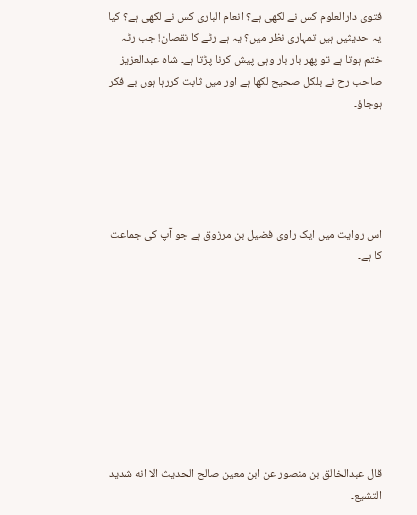فتوی دارالعلوم کس نے لکھی ہے؟ انعام الباری کس نے لکھی ہے؟ کیا یہ حدیثیں ہیں تمہاری نظر میں؟ یہ ہے رٹے کا نقصان! جب رٹہ ختم ہوتا ہے تو پھر بار بار وہی پیش کرنا پڑتا ہے۔ شاہ عبدالعزیز صاحب رح نے بلکل صحیح لکھا ہے اور میں ثابت کررہا ہوں بے فکر ہوجاؤ۔





اس روایت میں ایک راوی فضیل بن مرزوق ہے جو آپ کی جماعت  کا ہے۔









قال عبدالخالق بن منصور عن ابن معین صالح الحدیث الا انه شدید التشیع۔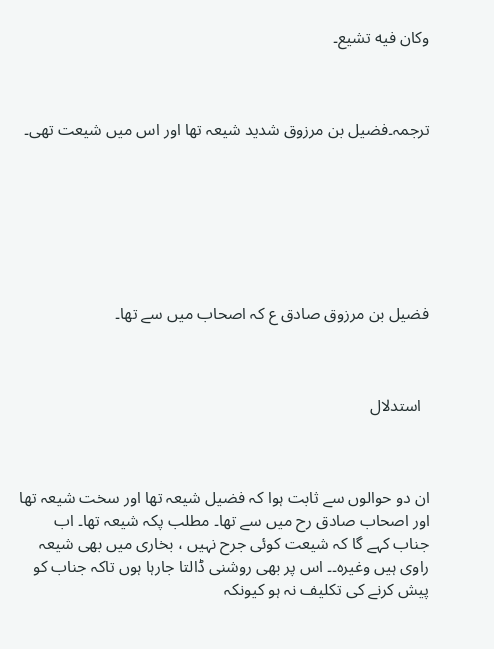وکان فیه تشیع۔



ترجمہ۔فضیل بن مرزوق شدید شیعہ تھا اور اس میں شیعت تھی۔







فضیل بن مرزوق صادق ع کہ اصحاب میں سے تھا۔



  استدلال



ان دو حوالوں سے ثابت ہوا کہ فضیل شیعہ تھا اور سخت شیعہ تھا اور اصحاب صادق رح میں سے تھا۔ مطلب پکہ شیعہ تھا۔ اب جناب کہے گا کہ شیعت کوئی جرح نہیں ، بخاری میں بھی شیعہ راوی ہیں وغیرہ۔۔ اس پر بھی روشنی ڈالتا جارہا ہوں تاکہ جناب کو پیش کرنے کی تکلیف نہ ہو کیونکہ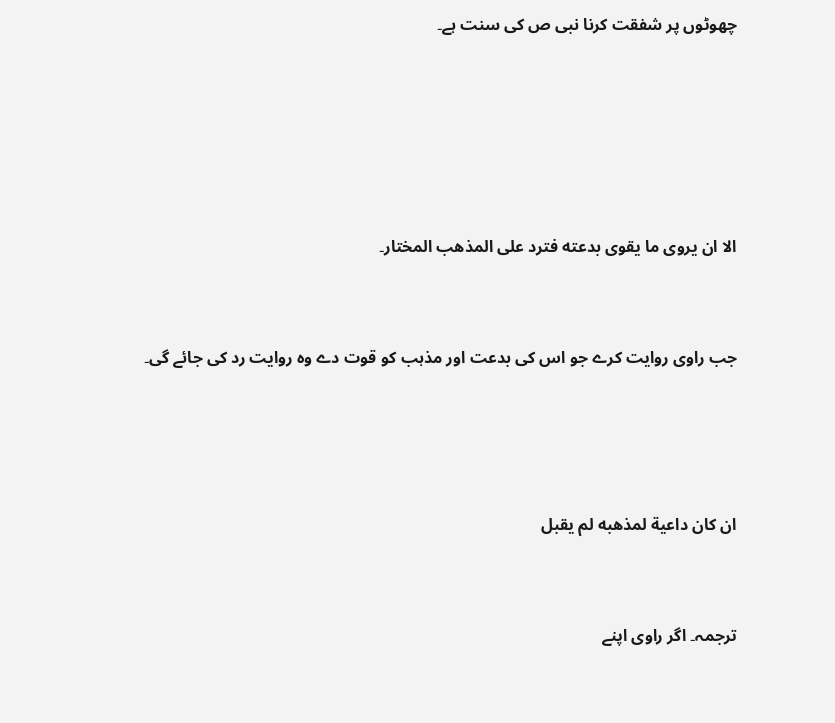چھوٹوں پر شفقت کرنا نبی ص کی سنت ہے۔







الا ان یروی ما یقوی بدعته فترد علی المذھب المختار۔



جب راوی روایت کرے جو اس کی بدعت اور مذہب کو قوت دے وہ روایت رد کی جائے گی۔





ان کان داعیة لمذھبه لم یقبل



ترجمہ۔ اگر راوی اپنے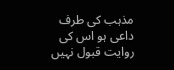مذہب کی طرف داعی ہو اس کی روایت قبول نہیں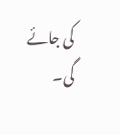کی جائے گی۔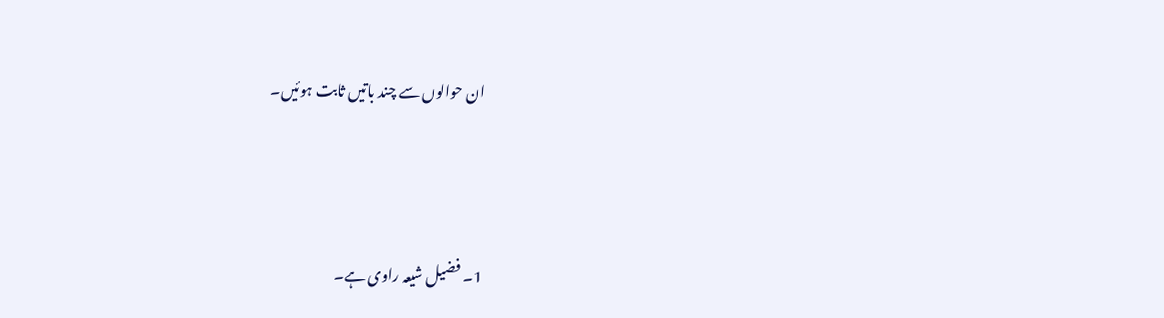ان حوالوں سے چند باتیں ثابت ہوئیں۔



1۔ فضیل شیعہ راوی ہے۔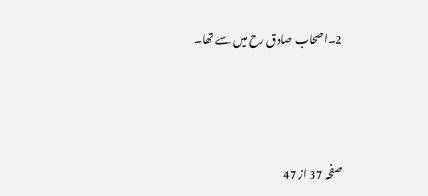2۔اصحاب صادق رح میں سے تھا۔



صفحہ 37 از 47